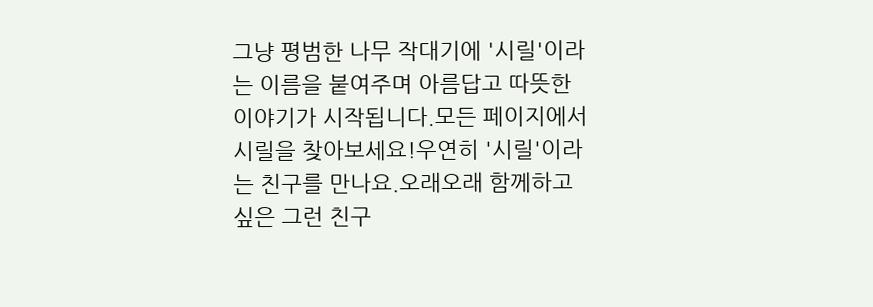그냥 평범한 나무 작대기에 '시릴'이라는 이름을 붙여주며 아름답고 따뜻한 이야기가 시작됩니다.모든 페이지에서 시릴을 찾아보세요!우연히 '시릴'이라는 친구를 만나요.오래오래 함께하고 싶은 그런 친구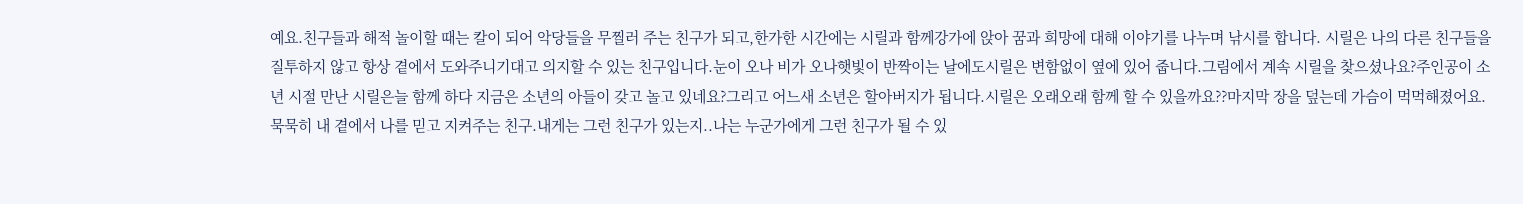예요.친구들과 해적 놀이할 때는 칼이 되어 악당들을 무찔러 주는 친구가 되고,한가한 시간에는 시릴과 함께강가에 앉아 꿈과 희망에 대해 이야기를 나누며 낚시를 합니다. 시릴은 나의 다른 친구들을 질투하지 않고 항상 곁에서 도와주니기대고 의지할 수 있는 친구입니다.눈이 오나 비가 오나햇빛이 반짝이는 날에도시릴은 변함없이 옆에 있어 줍니다.그림에서 계속 시릴을 찾으셨나요?주인공이 소년 시절 만난 시릴은늘 함께 하다 지금은 소년의 아들이 갖고 놀고 있네요?그리고 어느새 소년은 할아버지가 됩니다.시릴은 오래오래 함께 할 수 있을까요??마지막 장을 덮는데 가슴이 먹먹해졌어요.묵묵히 내 곁에서 나를 믿고 지켜주는 친구.내게는 그런 친구가 있는지..나는 누군가에게 그런 친구가 될 수 있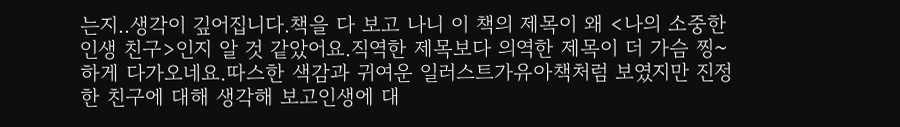는지..생각이 깊어집니다.책을 다 보고 나니 이 책의 제목이 왜 <나의 소중한 인생 친구>인지 알 것 같았어요.직역한 제목보다 의역한 제목이 더 가슴 찡~하게 다가오네요.따스한 색감과 귀여운 일러스트가유아책처럼 보였지만 진정한 친구에 대해 생각해 보고인생에 대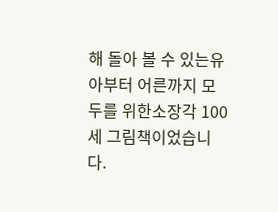해 돌아 볼 수 있는유아부터 어른까지 모두를 위한소장각 100세 그림책이었습니다.